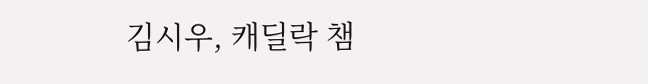김시우, 캐딜락 챔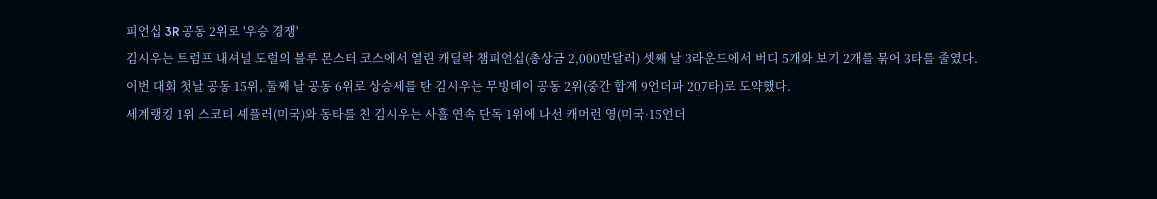피언십 3R 공동 2위로 '우승 경쟁'
김시우는 트럼프 내셔널 도럴의 블루 몬스터 코스에서 열린 캐딜락 챔피언십(총상금 2,000만달러) 셋째 날 3라운드에서 버디 5개와 보기 2개를 묶어 3타를 줄였다.
이번 대회 첫날 공동 15위, 둘째 날 공동 6위로 상승세를 탄 김시우는 무빙데이 공동 2위(중간 합계 9언더파 207타)로 도약했다.
세계랭킹 1위 스코티 셰플러(미국)와 동타를 친 김시우는 사흘 연속 단독 1위에 나선 캐머런 영(미국·15언더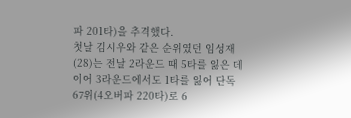파 201타)을 추격했다.
첫날 김시우와 같은 순위였던 임성재(28)는 전날 2라운드 때 5타를 잃은 데 이어 3라운드에서도 1타를 잃어 단독 67위(4오버파 220타)로 6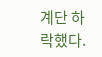계단 하락했다.